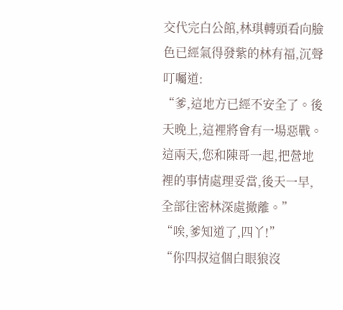交代完白公館,林琪轉頭看向臉色已經氣得發紫的林有福,沉聲叮囑道:
“爹,這地方已經不安全了。後天晚上,這裡將會有一場惡戰。這兩天,您和陳哥一起,把營地裡的事情處理妥當,後天一早,全部往密林深處撤離。”
“唉,爹知道了,四丫!”
“你四叔這個白眼狼沒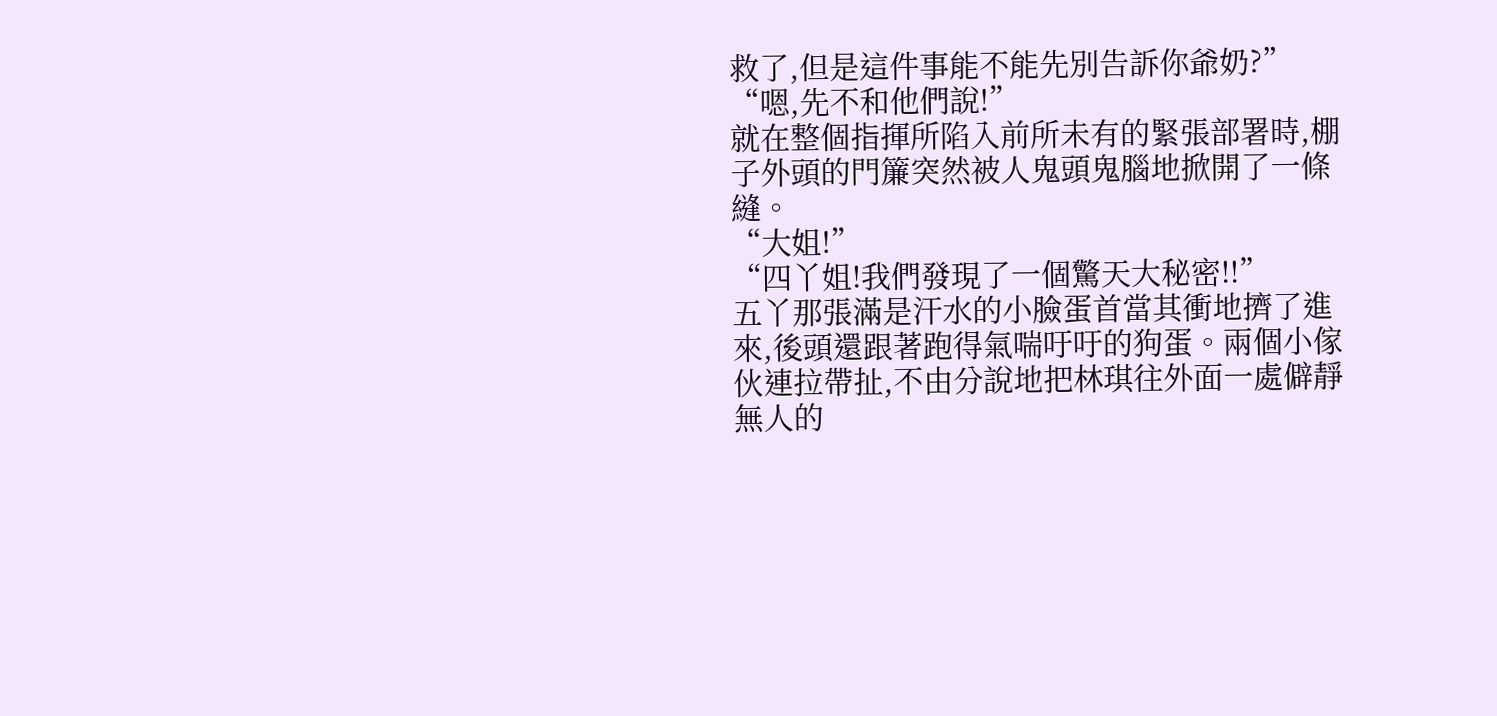救了,但是這件事能不能先別告訴你爺奶?”
“嗯,先不和他們說!”
就在整個指揮所陷入前所未有的緊張部署時,棚子外頭的門簾突然被人鬼頭鬼腦地掀開了一條縫。
“大姐!”
“四丫姐!我們發現了一個驚天大秘密!!”
五丫那張滿是汗水的小臉蛋首當其衝地擠了進來,後頭還跟著跑得氣喘吁吁的狗蛋。兩個小傢伙連拉帶扯,不由分說地把林琪往外面一處僻靜無人的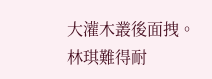大灌木叢後面拽。
林琪難得耐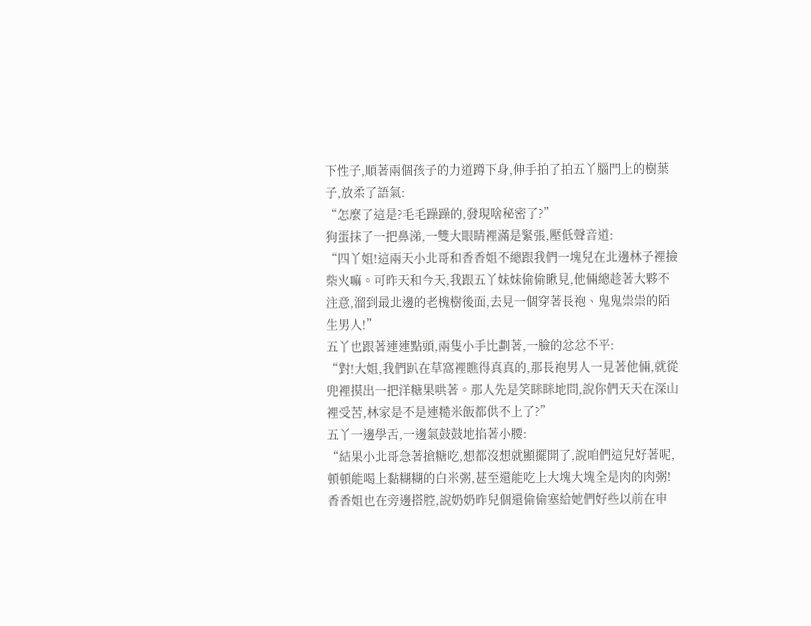下性子,順著兩個孩子的力道蹲下身,伸手拍了拍五丫腦門上的樹葉子,放柔了語氣:
“怎麼了這是?毛毛躁躁的,發現啥秘密了?”
狗蛋抹了一把鼻涕,一雙大眼睛裡滿是緊張,壓低聲音道:
“四丫姐!這兩天小北哥和香香姐不總跟我們一塊兒在北邊林子裡撿柴火嘛。可昨天和今天,我跟五丫妹妹偷偷瞅見,他倆總趁著大夥不注意,溜到最北邊的老槐樹後面,去見一個穿著長袍、鬼鬼祟祟的陌生男人!”
五丫也跟著連連點頭,兩隻小手比劃著,一臉的忿忿不平:
“對!大姐,我們趴在草窩裡瞧得真真的,那長袍男人一見著他倆,就從兜裡摸出一把洋糖果哄著。那人先是笑眯眯地問,說你們天天在深山裡受苦,林家是不是連糙米飯都供不上了?”
五丫一邊學舌,一邊氣鼓鼓地掐著小腰:
“結果小北哥急著搶糖吃,想都沒想就顯擺開了,說咱們這兒好著呢,頓頓能喝上黏糊糊的白米粥,甚至還能吃上大塊大塊全是肉的肉粥!香香姐也在旁邊搭腔,說奶奶昨兒個還偷偷塞給她們好些以前在申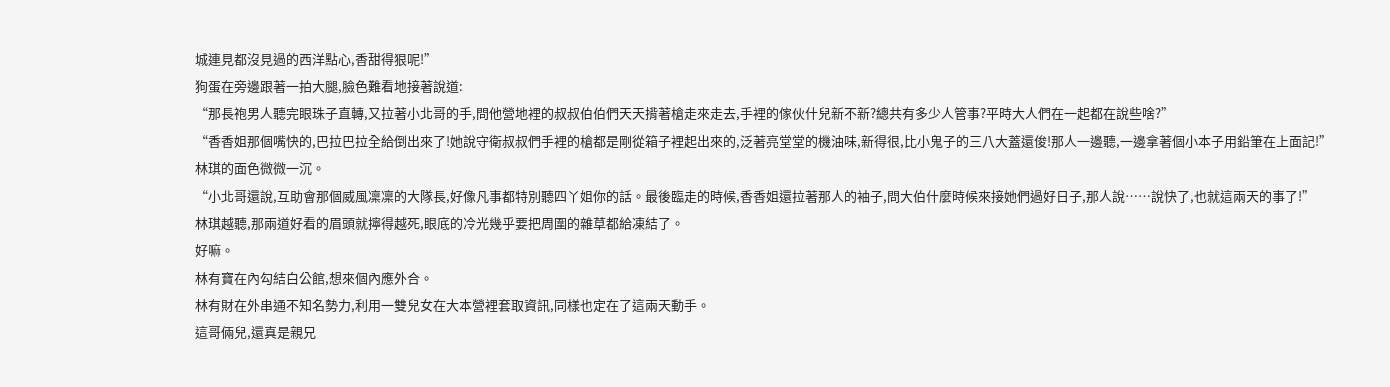城連見都沒見過的西洋點心,香甜得狠呢!”
狗蛋在旁邊跟著一拍大腿,臉色難看地接著說道:
“那長袍男人聽完眼珠子直轉,又拉著小北哥的手,問他營地裡的叔叔伯伯們天天揹著槍走來走去,手裡的傢伙什兒新不新?總共有多少人管事?平時大人們在一起都在說些啥?”
“香香姐那個嘴快的,巴拉巴拉全給倒出來了!她說守衛叔叔們手裡的槍都是剛從箱子裡起出來的,泛著亮堂堂的機油味,新得很,比小鬼子的三八大蓋還俊!那人一邊聽,一邊拿著個小本子用鉛筆在上面記!”
林琪的面色微微一沉。
“小北哥還說,互助會那個威風凜凜的大隊長,好像凡事都特別聽四丫姐你的話。最後臨走的時候,香香姐還拉著那人的袖子,問大伯什麼時候來接她們過好日子,那人說……說快了,也就這兩天的事了!”
林琪越聽,那兩道好看的眉頭就擰得越死,眼底的冷光幾乎要把周圍的雜草都給凍結了。
好嘛。
林有寶在內勾結白公館,想來個內應外合。
林有財在外串通不知名勢力,利用一雙兒女在大本營裡套取資訊,同樣也定在了這兩天動手。
這哥倆兒,還真是親兄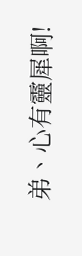弟、心有靈犀啊!